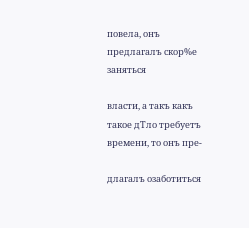повела, онъ предлагалъ скор%е заняться

власти, а такъ какъ такое дТло требуетъ времени, то онъ пре-

длагалъ озаботиться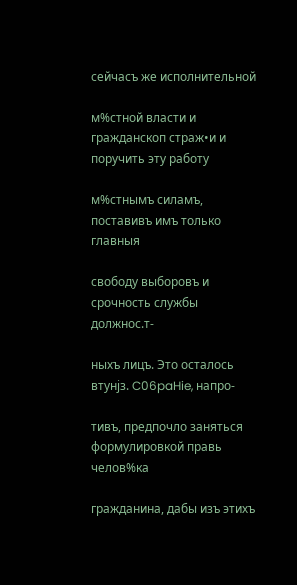сейчасъ же исполнительной

м%стной власти и гражданскоп страж•и и поручить эту работу

м%стнымъ силамъ, поставивъ имъ только главныя

свободу выборовъ и срочность службы должнос.т-

ныхъ лицъ. Это осталось втунјз. C06paHie, напро-

тивъ, предпочло заняться формулировкой правь челов%ка

гражданина, дабы изъ этихъ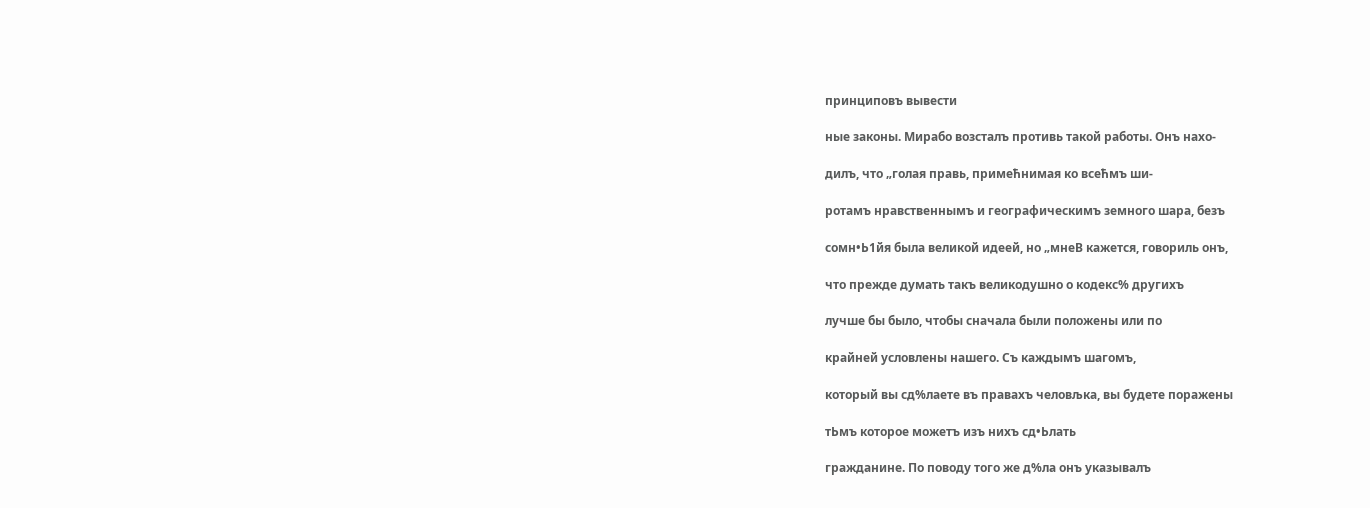принциповъ вывести

ные законы. Мирабо возсталъ противь такой работы. Онъ нахо-

дилъ, что „голая правь, примећнимая ко всећмъ ши-

ротамъ нравственнымъ и географическимъ земного шара, безъ

сомн•Ь1йя была великой идеей, но „мнеВ кажется, говориль онъ,

что прежде думать такъ великодушно о кодекс% другихъ

лучше бы было, чтобы сначала были положены или по

крайней условлены нашего. Съ каждымъ шагомъ,

который вы сд%лаете въ правахъ человљка, вы будете поражены

тЬмъ которое можетъ изъ нихъ сд•Ьлать

гражданине. По поводу того же д%ла онъ указывалъ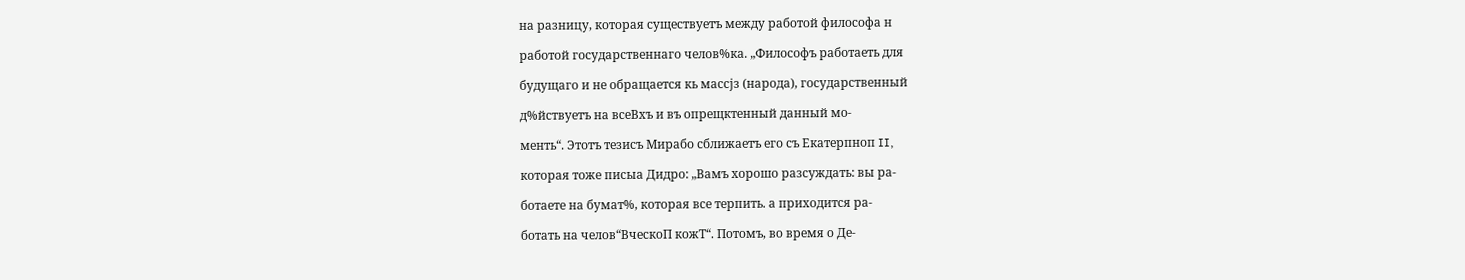на разницу, которая существуетъ между работой философа н

работой государственнаго челов%ка. „Философъ работаеть для

будущаго и не обращается кь массјз (народа), государственный

д%йствуетъ на всеВхъ и въ опрещктенный данный мо-

менть“. Этотъ тезисъ Мирабо сближаетъ его съ Екатерпноп II,

которая тоже писыа Дидро: „Вамъ хорошо разсуждать: вы ра-

ботаете на бумат%, которая все терпить. а приходится ра-

ботать на челов“ВческоП кожТ“. Потомъ, во время о Де-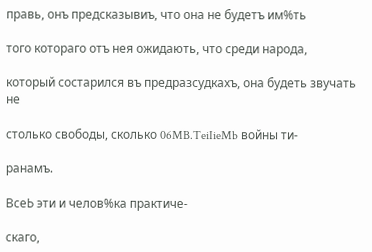правь, онъ предсказывиъ, что она не будетъ им%ть

того котораго отъ нея ожидають, что среди народа,

который состарился въ предразсудкахъ, она будеть звучать не

столько свободы, сколько 06MB.TeiIieMb войны ти-

ранамъ.

ВсеЬ эти и челов%ка практиче-

скаго,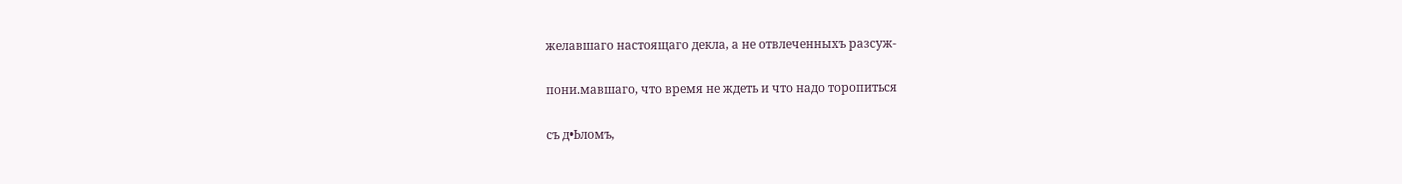желавшаго настоящаго декла, а не отвлеченныхъ разсуж-

пони.мавшаго, что время не ждеть и что надо торопиться

съ д•Ьломъ,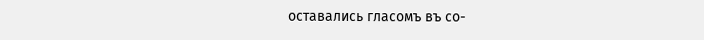оставались гласомъ въ со-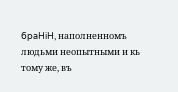6paHiH, наполненномъ людьми неопытными и кь тому же, въ